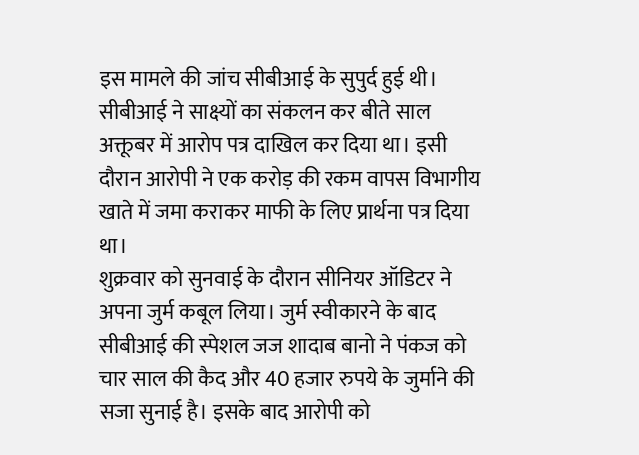इस मामले की जांच सीबीआई के सुपुर्द हुई थी। सीबीआई ने साक्ष्यों का संकलन कर बीते साल अक्तूबर में आरोप पत्र दाखिल कर दिया था। इसी दौरान आरोपी ने एक करोड़ की रकम वापस विभागीय खाते में जमा कराकर माफी के लिए प्रार्थना पत्र दिया था।
शुक्रवार को सुनवाई के दौरान सीनियर ऑडिटर ने अपना जुर्म कबूल लिया। जुर्म स्वीकारने के बाद सीबीआई की स्पेशल जज शादाब बानो ने पंकज को चार साल की कैद और 40 हजार रुपये के जुर्माने की सजा सुनाई है। इसके बाद आरोपी को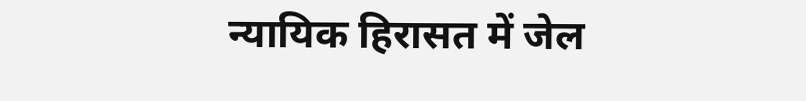न्यायिक हिरासत में जेल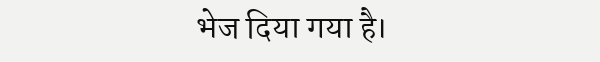भेज दिया गया है।